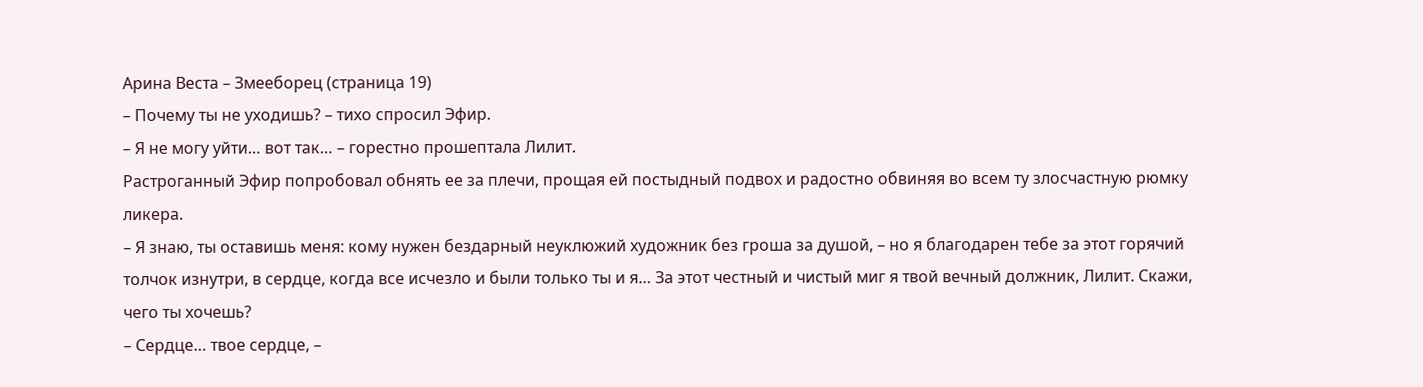Арина Веста – Змееборец (страница 19)
– Почему ты не уходишь? – тихо спросил Эфир.
– Я не могу уйти… вот так… – горестно прошептала Лилит.
Растроганный Эфир попробовал обнять ее за плечи, прощая ей постыдный подвох и радостно обвиняя во всем ту злосчастную рюмку ликера.
– Я знаю, ты оставишь меня: кому нужен бездарный неуклюжий художник без гроша за душой, – но я благодарен тебе за этот горячий толчок изнутри, в сердце, когда все исчезло и были только ты и я… За этот честный и чистый миг я твой вечный должник, Лилит. Скажи, чего ты хочешь?
– Сердце… твое сердце, –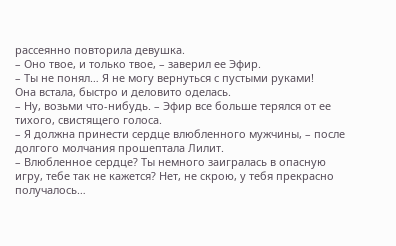рассеянно повторила девушка.
– Оно твое, и только твое, – заверил ее Эфир.
– Ты не понял… Я не могу вернуться с пустыми руками!
Она встала, быстро и деловито оделась.
– Ну, возьми что-нибудь. – Эфир все больше терялся от ее тихого, свистящего голоса.
– Я должна принести сердце влюбленного мужчины, – после долгого молчания прошептала Лилит.
– Влюбленное сердце? Ты немного заигралась в опасную игру, тебе так не кажется? Нет, не скрою, у тебя прекрасно получалось…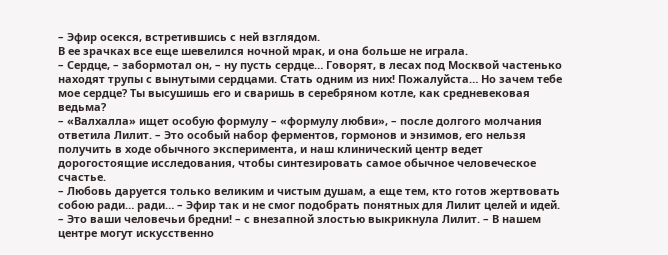– Эфир осекся, встретившись с ней взглядом.
В ее зрачках все еще шевелился ночной мрак, и она больше не играла.
– Сердце, – забормотал он, – ну пусть сердце… Говорят, в лесах под Москвой частенько находят трупы с вынутыми сердцами. Стать одним из них! Пожалуйста… Но зачем тебе мое сердце? Ты высушишь его и сваришь в серебряном котле, как средневековая ведьма?
– «Валхалла» ищет особую формулу – «формулу любви», – после долгого молчания ответила Лилит. – Это особый набор ферментов, гормонов и энзимов, его нельзя получить в ходе обычного эксперимента, и наш клинический центр ведет дорогостоящие исследования, чтобы синтезировать самое обычное человеческое счастье.
– Любовь даруется только великим и чистым душам, а еще тем, кто готов жертвовать собою ради… ради… – Эфир так и не смог подобрать понятных для Лилит целей и идей.
– Это ваши человечьи бредни! – с внезапной злостью выкрикнула Лилит. – В нашем центре могут искусственно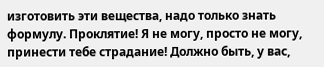изготовить эти вещества, надо только знать формулу. Проклятие! Я не могу, просто не могу, принести тебе страдание! Должно быть, у вас,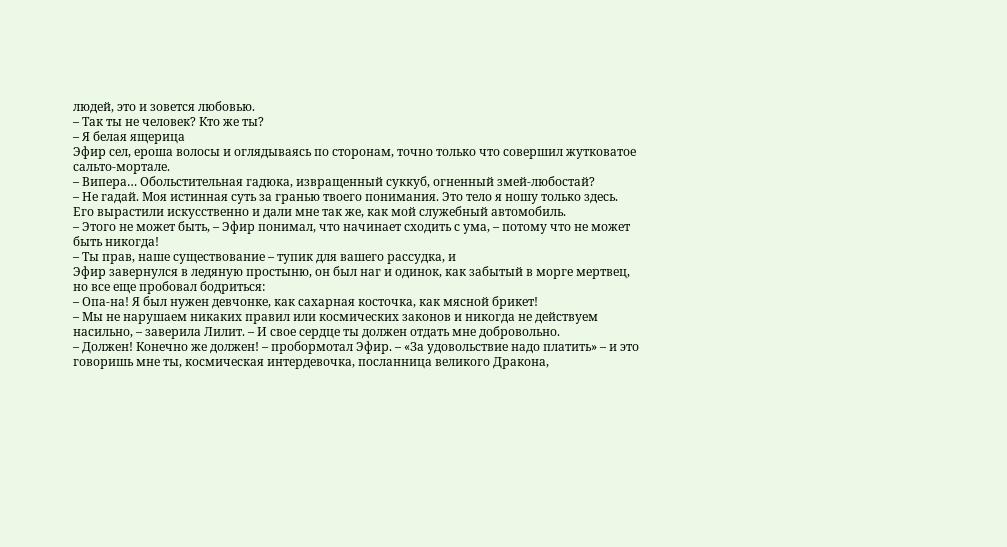людей, это и зовется любовью.
– Так ты не человек? Кто же ты?
– Я белая ящерица
Эфир сел, ероша волосы и оглядываясь по сторонам, точно только что совершил жутковатое сальто-мортале.
– Випера… Обольстительная гадюка, извращенный суккуб, огненный змей-любостай?
– Не гадай. Моя истинная суть за гранью твоего понимания. Это тело я ношу только здесь. Его вырастили искусственно и дали мне так же, как мой служебный автомобиль.
– Этого не может быть, – Эфир понимал, что начинает сходить с ума, – потому что не может быть никогда!
– Ты прав, наше существование – тупик для вашего рассудка, и
Эфир завернулся в ледяную простыню, он был наг и одинок, как забытый в морге мертвец, но все еще пробовал бодриться:
– Опа-на! Я был нужен девчонке, как сахарная косточка, как мясной брикет!
– Мы не нарушаем никаких правил или космических законов и никогда не действуем насильно, – заверила Лилит. – И свое сердце ты должен отдать мне добровольно.
– Должен! Конечно же должен! – пробормотал Эфир. – «За удовольствие надо платить» – и это говоришь мне ты, космическая интердевочка, посланница великого Дракона,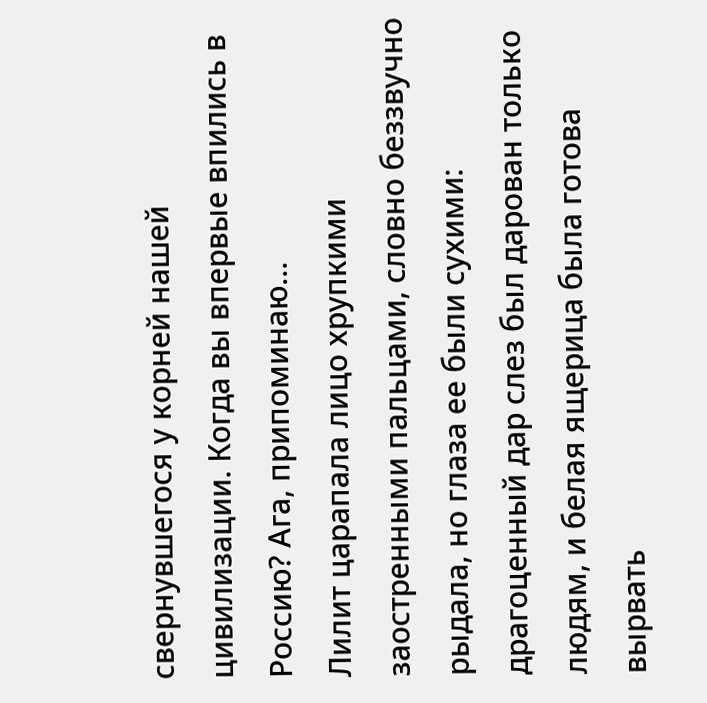свернувшегося у корней нашей цивилизации. Когда вы впервые впились в Россию? Ага, припоминаю…
Лилит царапала лицо хрупкими заостренными пальцами, словно беззвучно рыдала, но глаза ее были сухими: драгоценный дар слез был дарован только людям, и белая ящерица была готова вырвать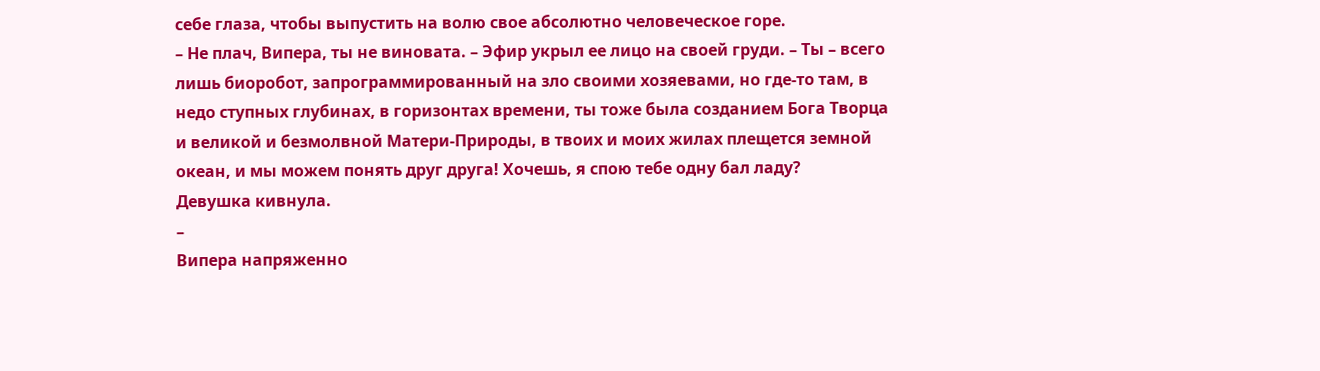себе глаза, чтобы выпустить на волю свое абсолютно человеческое горе.
– Не плач, Випера, ты не виновата. – Эфир укрыл ее лицо на своей груди. – Ты – всего лишь биоробот, запрограммированный на зло своими хозяевами, но где-то там, в недо ступных глубинах, в горизонтах времени, ты тоже была созданием Бога Творца и великой и безмолвной Матери-Природы, в твоих и моих жилах плещется земной океан, и мы можем понять друг друга! Хочешь, я спою тебе одну бал ладу?
Девушка кивнула.
–
Випера напряженно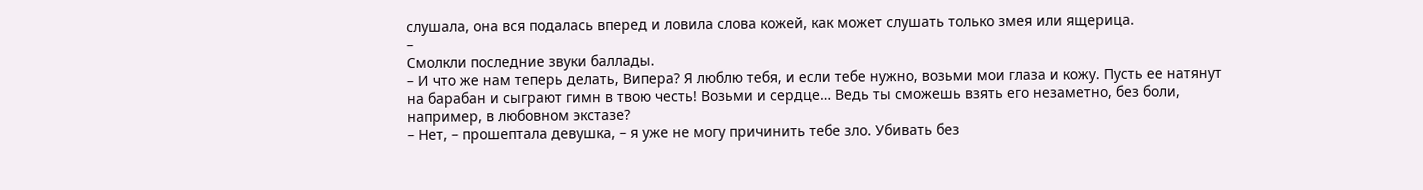слушала, она вся подалась вперед и ловила слова кожей, как может слушать только змея или ящерица.
–
Смолкли последние звуки баллады.
– И что же нам теперь делать, Випера? Я люблю тебя, и если тебе нужно, возьми мои глаза и кожу. Пусть ее натянут на барабан и сыграют гимн в твою честь! Возьми и сердце… Ведь ты сможешь взять его незаметно, без боли, например, в любовном экстазе?
– Нет, – прошептала девушка, – я уже не могу причинить тебе зло. Убивать без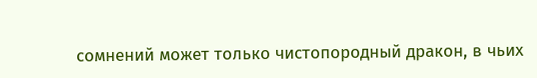сомнений может только чистопородный дракон, в чьих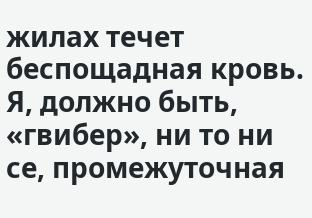жилах течет беспощадная кровь. Я, должно быть, «гвибер», ни то ни се, промежуточная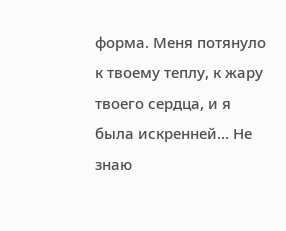форма. Меня потянуло к твоему теплу, к жару твоего сердца, и я была искренней… Не знаю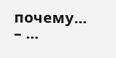почему…
– …